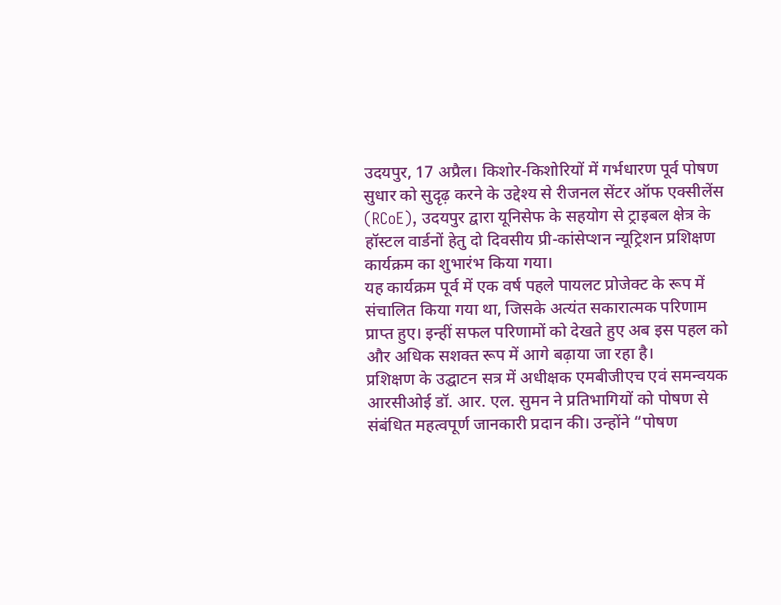उदयपुर, 17 अप्रैल। किशोर-किशोरियों में गर्भधारण पूर्व पोषण सुधार को सुदृढ़ करने के उद्देश्य से रीजनल सेंटर ऑफ एक्सीलेंस (RCoE), उदयपुर द्वारा यूनिसेफ के सहयोग से ट्राइबल क्षेत्र के हॉस्टल वार्डनों हेतु दो दिवसीय प्री-कांसेप्शन न्यूट्रिशन प्रशिक्षण कार्यक्रम का शुभारंभ किया गया।
यह कार्यक्रम पूर्व में एक वर्ष पहले पायलट प्रोजेक्ट के रूप में संचालित किया गया था, जिसके अत्यंत सकारात्मक परिणाम प्राप्त हुए। इन्हीं सफल परिणामों को देखते हुए अब इस पहल को और अधिक सशक्त रूप में आगे बढ़ाया जा रहा है।
प्रशिक्षण के उद्घाटन सत्र में अधीक्षक एमबीजीएच एवं समन्वयक आरसीओई डॉ. आर. एल. सुमन ने प्रतिभागियों को पोषण से संबंधित महत्वपूर्ण जानकारी प्रदान की। उन्होंने “पोषण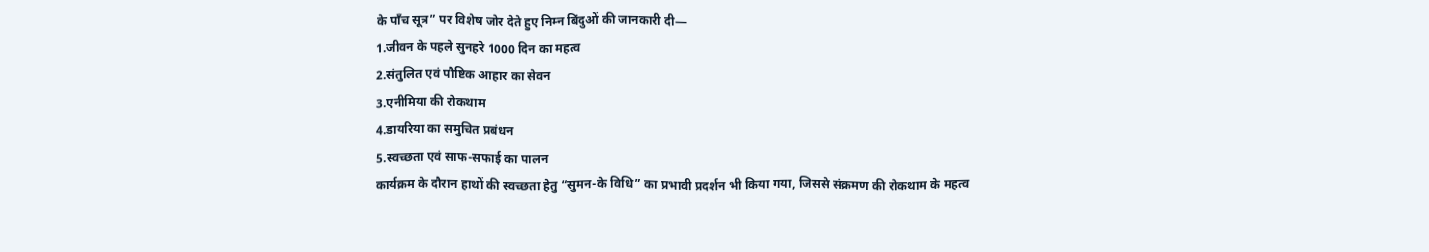के पाँच सूत्र” पर विशेष जोर देते हुए निम्न बिंदुओं की जानकारी दी—
1.जीवन के पहले सुनहरे 1000 दिन का महत्व
2.संतुलित एवं पौष्टिक आहार का सेवन
3.एनीमिया की रोकथाम
4.डायरिया का समुचित प्रबंधन
5.स्वच्छता एवं साफ-सफाई का पालन
कार्यक्रम के दौरान हाथों की स्वच्छता हेतु “सुमन-के विधि” का प्रभावी प्रदर्शन भी किया गया, जिससे संक्रमण की रोकथाम के महत्व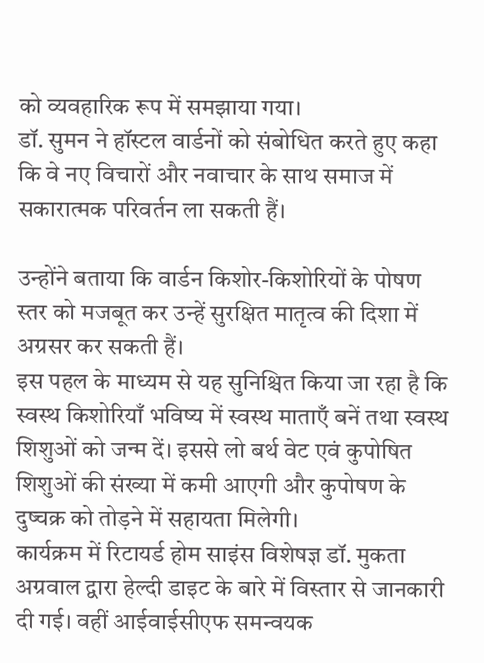को व्यवहारिक रूप में समझाया गया।
डॉ. सुमन ने हॉस्टल वार्डनों को संबोधित करते हुए कहा कि वे नए विचारों और नवाचार के साथ समाज में सकारात्मक परिवर्तन ला सकती हैं।

उन्होंने बताया कि वार्डन किशोर-किशोरियों के पोषण स्तर को मजबूत कर उन्हें सुरक्षित मातृत्व की दिशा में अग्रसर कर सकती हैं।
इस पहल के माध्यम से यह सुनिश्चित किया जा रहा है कि स्वस्थ किशोरियाँ भविष्य में स्वस्थ माताएँ बनें तथा स्वस्थ शिशुओं को जन्म दें। इससे लो बर्थ वेट एवं कुपोषित शिशुओं की संख्या में कमी आएगी और कुपोषण के दुष्चक्र को तोड़ने में सहायता मिलेगी।
कार्यक्रम में रिटायर्ड होम साइंस विशेषज्ञ डॉ. मुकता अग्रवाल द्वारा हेल्दी डाइट के बारे में विस्तार से जानकारी दी गई। वहीं आईवाईसीएफ समन्वयक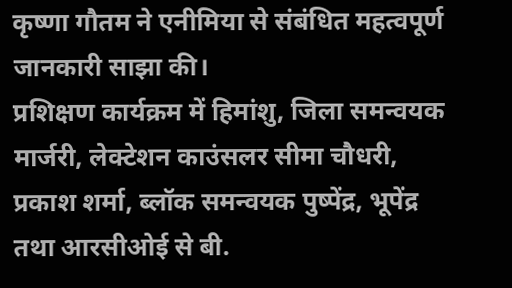कृष्णा गौतम ने एनीमिया से संबंधित महत्वपूर्ण जानकारी साझा की।
प्रशिक्षण कार्यक्रम में हिमांशु, जिला समन्वयक मार्जरी, लेक्टेशन काउंसलर सीमा चौधरी, प्रकाश शर्मा, ब्लॉक समन्वयक पुष्पेंद्र, भूपेंद्र तथा आरसीओई से बी.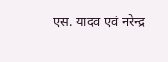एस. यादव एवं नरेन्द्र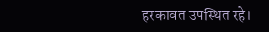हरकावत उपस्थित रहे।